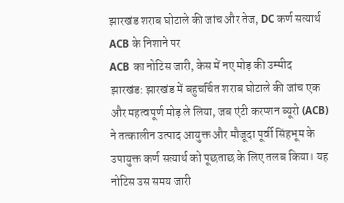झारखंड शराब घोटाले की जांच और तेज, DC कर्ण सत्यार्थ ACB के निशाने पर
ACB का नोटिस जारी, केस में नए मोड़ की उम्मीद
झारखंड: झारखंड में बहुचर्चित शराब घोटाले की जांच एक और महत्वपूर्ण मोड़ ले लिया, जब एंटी करप्शन ब्यूरो (ACB) ने तत्कालीन उत्पाद आयुक्त और मौजूदा पूर्वी सिंहभूम के उपायुक्त कर्ण सत्यार्थ को पूछताछ के लिए तलब किया। यह नोटिस उस समय जारी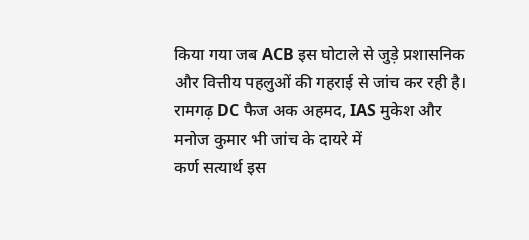किया गया जब ACB इस घोटाले से जुड़े प्रशासनिक और वित्तीय पहलुओं की गहराई से जांच कर रही है।
रामगढ़ DC फैज अक अहमद, IAS मुकेश और मनोज कुमार भी जांच के दायरे में
कर्ण सत्यार्थ इस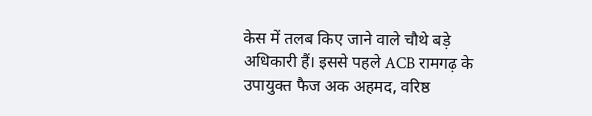केस में तलब किए जाने वाले चौथे बड़े अधिकारी हैं। इससे पहले ACB रामगढ़ के उपायुक्त फैज अक अहमद, वरिष्ठ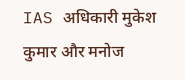IAS अधिकारी मुकेश कुमार और मनोज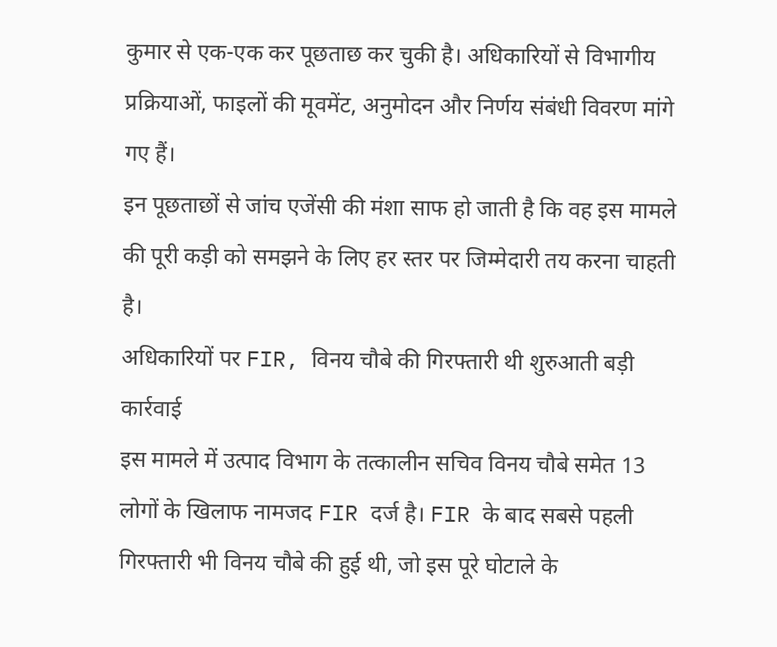कुमार से एक-एक कर पूछताछ कर चुकी है। अधिकारियों से विभागीय प्रक्रियाओं, फाइलों की मूवमेंट, अनुमोदन और निर्णय संबंधी विवरण मांगे गए हैं।
इन पूछताछों से जांच एजेंसी की मंशा साफ हो जाती है कि वह इस मामले की पूरी कड़ी को समझने के लिए हर स्तर पर जिम्मेदारी तय करना चाहती है।
अधिकारियों पर FIR, विनय चौबे की गिरफ्तारी थी शुरुआती बड़ी कार्रवाई
इस मामले में उत्पाद विभाग के तत्कालीन सचिव विनय चौबे समेत 13 लोगों के खिलाफ नामजद FIR दर्ज है। FIR के बाद सबसे पहली गिरफ्तारी भी विनय चौबे की हुई थी, जो इस पूरे घोटाले के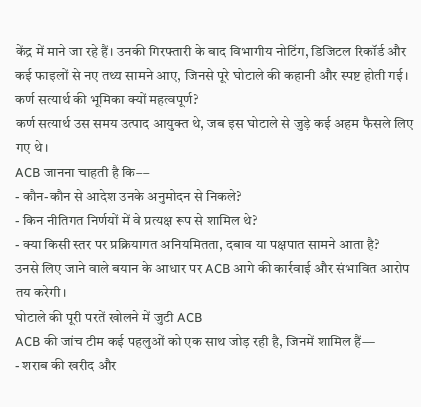केंद्र में माने जा रहे हैं। उनकी गिरफ्तारी के बाद विभागीय नोटिंग, डिजिटल रिकॉर्ड और कई फाइलों से नए तथ्य सामने आए, जिनसे पूरे घोटाले की कहानी और स्पष्ट होती गई।
कर्ण सत्यार्थ की भूमिका क्यों महत्वपूर्ण?
कर्ण सत्यार्थ उस समय उत्पाद आयुक्त थे, जब इस घोटाले से जुड़े कई अहम फैसले लिए गए थे।
ACB जानना चाहती है कि––
- कौन-कौन से आदेश उनके अनुमोदन से निकले?
- किन नीतिगत निर्णयों में वे प्रत्यक्ष रूप से शामिल थे?
- क्या किसी स्तर पर प्रक्रियागत अनियमितता, दबाव या पक्षपात सामने आता है?
उनसे लिए जाने वाले बयान के आधार पर ACB आगे की कार्रवाई और संभावित आरोप तय करेगी।
घोटाले की पूरी परतें खोलने में जुटी ACB
ACB की जांच टीम कई पहलुओं को एक साथ जोड़ रही है, जिनमें शामिल हैं—
- शराब की खरीद और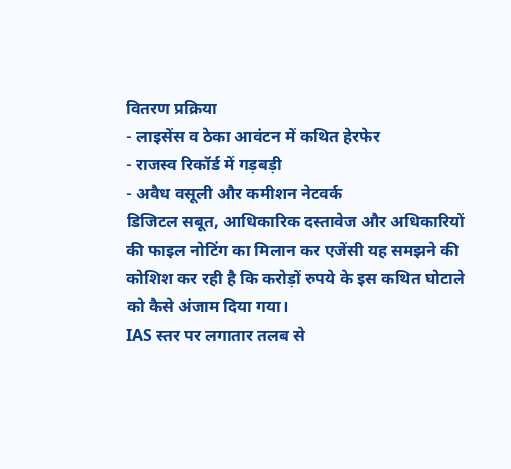वितरण प्रक्रिया
- लाइसेंस व ठेका आवंटन में कथित हेरफेर
- राजस्व रिकॉर्ड में गड़बड़ी
- अवैध वसूली और कमीशन नेटवर्क
डिजिटल सबूत, आधिकारिक दस्तावेज और अधिकारियों की फाइल नोटिंग का मिलान कर एजेंसी यह समझने की कोशिश कर रही है कि करोड़ों रुपये के इस कथित घोटाले को कैसे अंजाम दिया गया।
IAS स्तर पर लगातार तलब से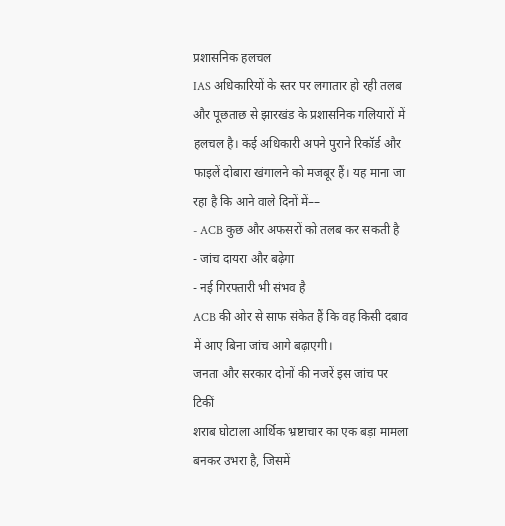प्रशासनिक हलचल
IAS अधिकारियों के स्तर पर लगातार हो रही तलब और पूछताछ से झारखंड के प्रशासनिक गलियारों में हलचल है। कई अधिकारी अपने पुराने रिकॉर्ड और फाइलें दोबारा खंगालने को मजबूर हैं। यह माना जा रहा है कि आने वाले दिनों में––
- ACB कुछ और अफसरों को तलब कर सकती है
- जांच दायरा और बढ़ेगा
- नई गिरफ्तारी भी संभव है
ACB की ओर से साफ संकेत हैं कि वह किसी दबाव में आए बिना जांच आगे बढ़ाएगी।
जनता और सरकार दोनों की नजरें इस जांच पर टिकीं
शराब घोटाला आर्थिक भ्रष्टाचार का एक बड़ा मामला बनकर उभरा है, जिसमें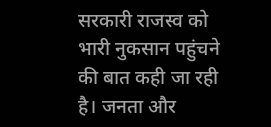सरकारी राजस्व को भारी नुकसान पहुंचने की बात कही जा रही है। जनता और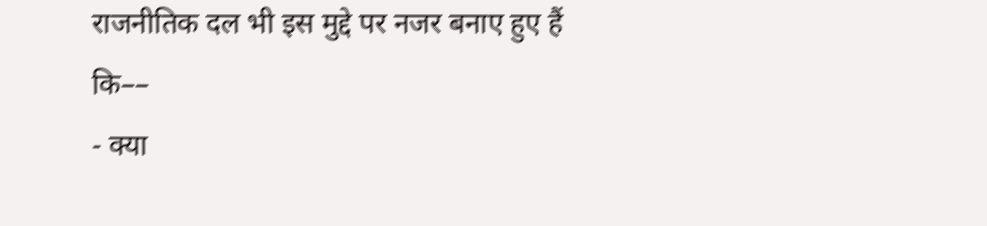राजनीतिक दल भी इस मुद्दे पर नजर बनाए हुए हैं कि––
- क्या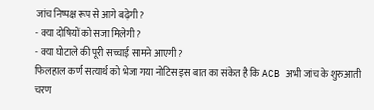जांच निष्पक्ष रूप से आगे बढ़ेगी?
- क्या दोषियों को सजा मिलेगी?
- क्या घोटाले की पूरी सच्चाई सामने आएगी?
फिलहाल कर्ण सत्यार्थ को भेजा गया नोटिस इस बात का संकेत है कि ACB अभी जांच के शुरुआती चरण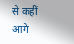से कहीं आगे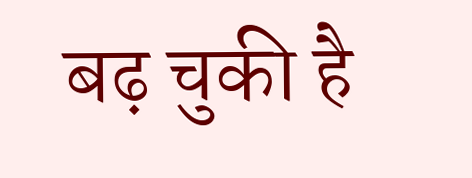बढ़ चुकी है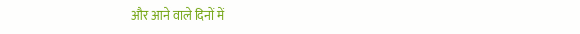और आने वाले दिनों में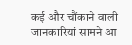कई और चौंकाने वाली जानकारियां सामने आ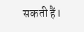सकती हैं।